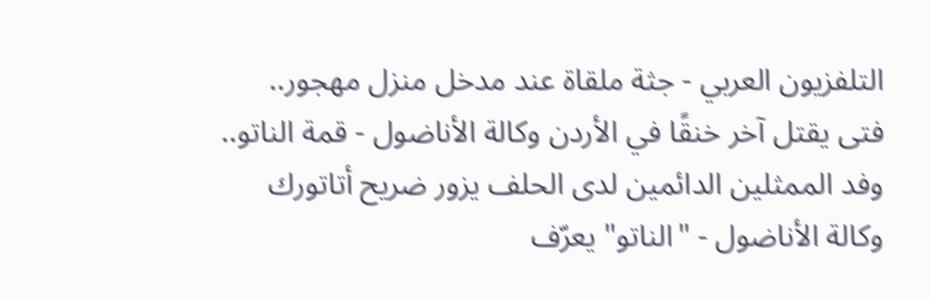التلفزيون العربي - جثة ملقاة عند مدخل منزل مهجور.. فتى يقتل آخر خنقًا في الأردن وكالة الأناضول - قمة الناتو.. وفد الممثلين الدائمين لدى الحلف يزور ضريح أتاتورك وكالة الأناضول - "الناتو" يعرّف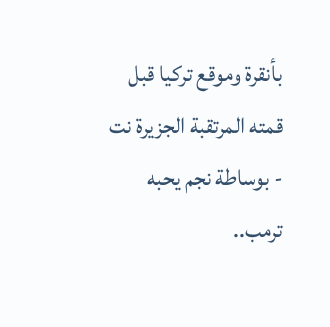بأنقرة وموقع تركيا قبل قمته المرتقبة الجزيرة نت - بوساطة نجم يحبه ترمب..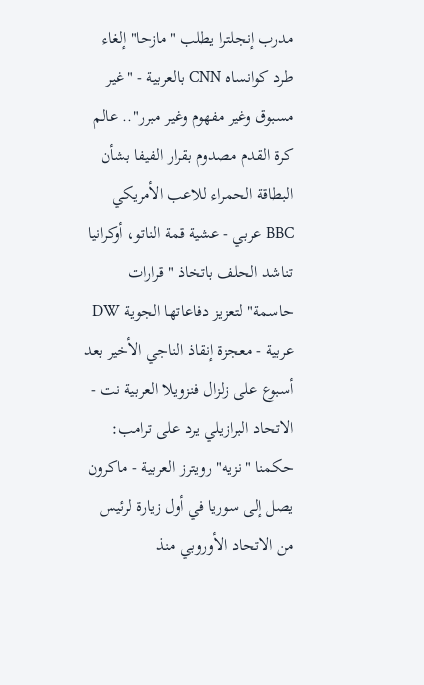مدرب إنجلترا يطلب "مازحا" إلغاء طرد كوانساه CNN بالعربية - "غير مسبوق وغير مفهوم وغير مبرر".. عالم كرة القدم مصدوم بقرار الفيفا بشأن البطاقة الحمراء للاعب الأمريكي BBC عربي - عشية قمة الناتو، أوكرانيا تناشد الحلف باتخاذ "قرارات حاسمة" لتعزيز دفاعاتها الجوية DW عربية - معجزة إنقاذ الناجي الأخير بعد أسبوع على زلزال فنزويلا العربية نت - الاتحاد البرازيلي يرد على ترامب: حكمنا "نزيه" رويترز العربية - ماكرون يصل إلى سوريا في أول زيارة لرئيس من الاتحاد الأوروبي منذ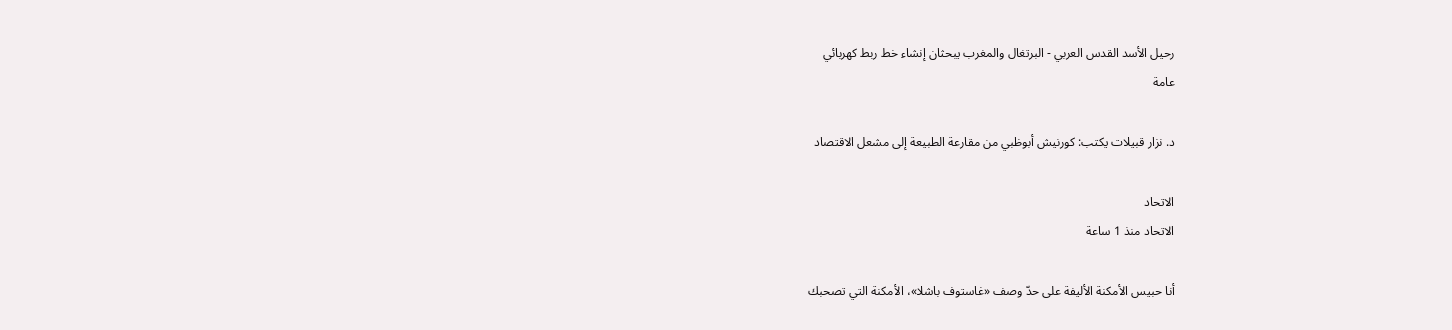رحيل الأسد القدس العربي - البرتغال والمغرب يبحثان إنشاء خط ربط كهربائي
عامة

د. نزار قبيلات يكتب: كورنيش أبوظبي من مقارعة الطبيعة إلى مشعل الاقتصاد

الاتحاد
الاتحاد منذ 1 ساعة

أنا حبيس الأمكنة الأليفة على حدّ وصف «غاستوف باشلا»، الأمكنة التي تصحبك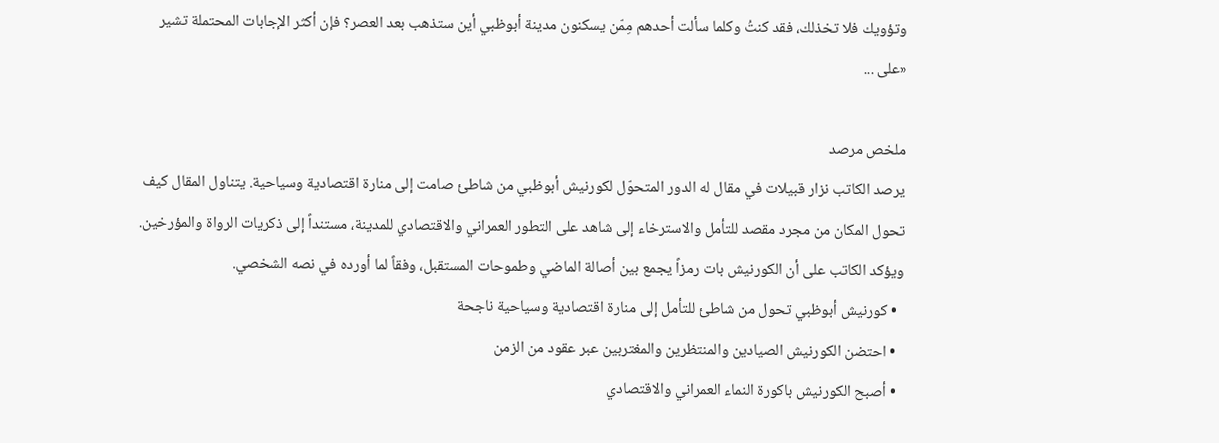وتؤويك فلا تخذلك، فقد كنتُ وكلما سألت أحدهم مِمّن يسكنون مدينة أبوظبي أين ستذهب بعد العصر؟ فإن أكثر الإجابات المحتملة تشير «على ...

ملخص مرصد
يرصد الكاتب نزار قبيلات في مقال له الدور المتحوّل لكورنيش أبوظبي من شاطئ صامت إلى منارة اقتصادية وسياحية. يتناول المقال كيف تحول المكان من مجرد مقصد للتأمل والاسترخاء إلى شاهد على التطور العمراني والاقتصادي للمدينة، مستنداً إلى ذكريات الرواة والمؤرخين. ويؤكد الكاتب على أن الكورنيش بات رمزاً يجمع بين أصالة الماضي وطموحات المستقبل، وفقاً لما أورده في نصه الشخصي.
  • كورنيش أبوظبي تحول من شاطئ للتأمل إلى منارة اقتصادية وسياحية ناجحة
  • احتضن الكورنيش الصيادين والمنتظرين والمغتربين عبر عقود من الزمن
  • أصبح الكورنيش باكورة النماء العمراني والاقتصادي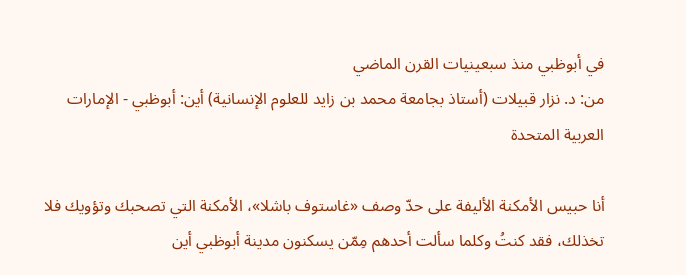في أبوظبي منذ سبعينيات القرن الماضي
من: د. نزار قبيلات (أستاذ بجامعة محمد بن زايد للعلوم الإنسانية) أين: أبوظبي - الإمارات العربية المتحدة

أنا حبيس الأمكنة الأليفة على حدّ وصف «غاستوف باشلا»، الأمكنة التي تصحبك وتؤويك فلا تخذلك، فقد كنتُ وكلما سألت أحدهم مِمّن يسكنون مدينة أبوظبي أين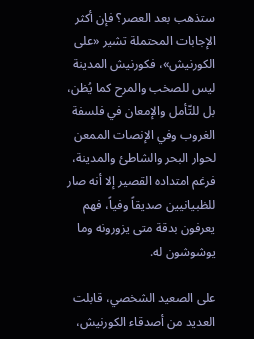ستذهب بعد العصر؟ فإن أكثر الإجابات المحتملة تشير «على الكورنيش»، فكورنيش المدينة ليس للصخب والمرح كما يُظن، بل للتّأمل والإمعان في فلسفة الغروب وفي الإنصات الممعن لحوار البحر والشاطئ والمدينة، فرغم امتداده القصير إلا أنه صار للظبيانيين صديقاً وفياً، فهم يعرفون بدقة متى يزورونه وما يوشوشون له.

على الصعيد الشخصي، قابلت العديد من أصدقاء الكورنيش،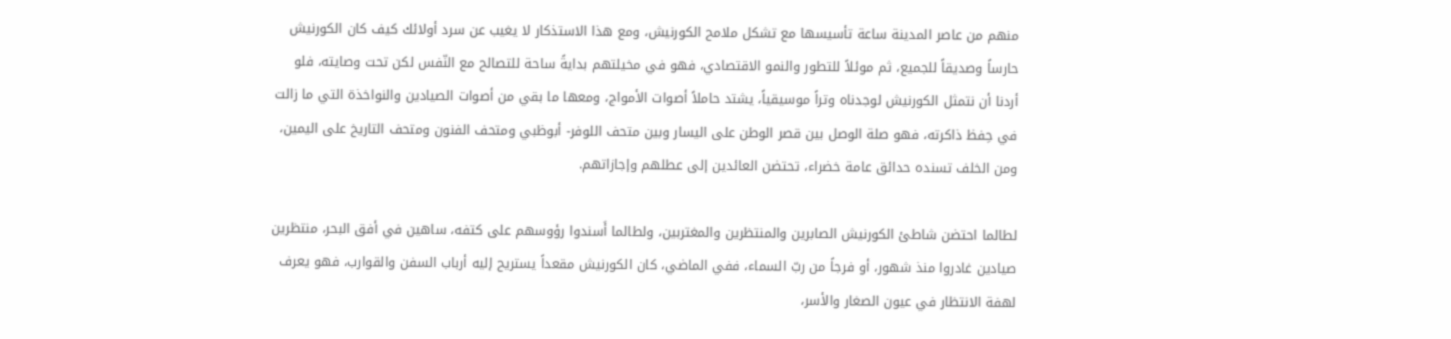منهم من عاصر المدينة ساعة تأسيسها مع تشكل ملامح الكورنيش، ومع هذا الاستذكار لا يغيب عن سرد أولائك كيف كان الكورنيش حارساً وصديقاً للجميع، ثم موئلاً للتطور والنمو الاقتصادي، فهو في مخيلتهم بدايةً ساحة للتصالح مع النّفس لكن تحت وصايته، فلو أردنا أن نتمثل الكورنيش لوجدناه وتراً موسيقياً، يشتد حاملاً أصوات الأمواج، ومعها ما بقي من أصوات الصيادين والنواخذة التي ما زالت في حِفظ ذاكرته، فهو صلة الوصل بين قصر الوطن على اليسار وبين متحف اللوفر- أبوظبي ومتحف الفنون ومتحف التاريخ على اليمين، ومن الخلف تسنده حدائق عامة خضراء، تحتضن العائدين إلى عطلهم وإجازاتهم.

لطالما احتضن شاطئ الكورنيش الصابرين والمنتظرين والمغتربين، ولطالما أَسندوا رؤوسهم على كتفه، ساهين في أفق البحر، منتظرين صيادين غادروا منذ شهور، أو فرجاً من ربّ السماء، ففي الماضي، كان الكورنيش مقعداً يستريح إليه أرباب السفن والقوارب، فهو يعرف لهفة الانتظار في عيون الصغار والأسر،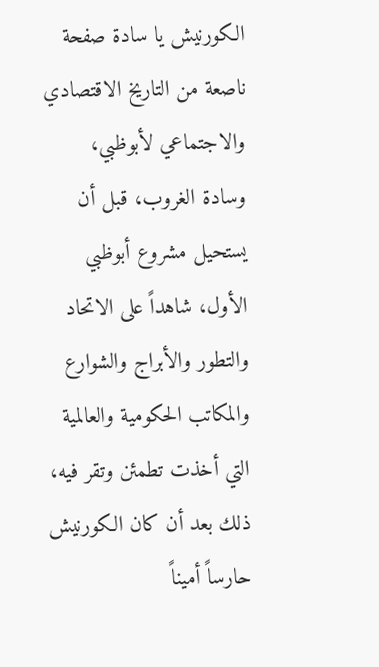الكورنيش يا سادة صفحة ناصعة من التاريخ الاقتصادي والاجتماعي لأبوظبي، وسادة الغروب، قبل أن يستحيل مشروع أبوظبي الأول، شاهداً على الاتحاد والتطور والأبراج والشوارع والمكاتب الحكومية والعالمية التي أخذت تطمئن وتقر فيه، ذلك بعد أن كان الكورنيش حارساً أميناً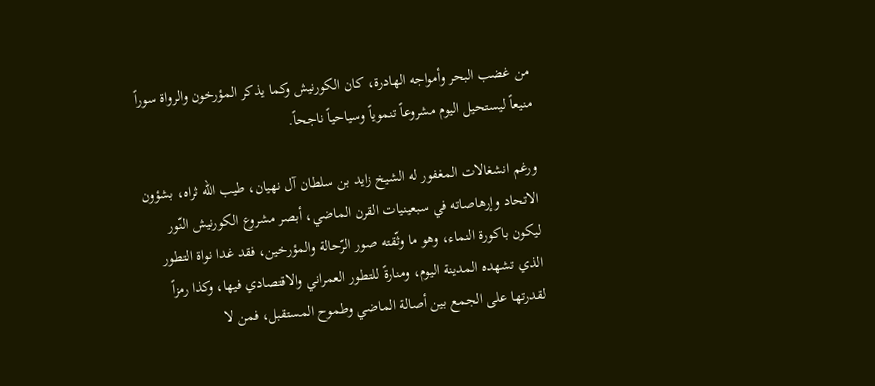من غضب البحر وأمواجه الهادرة، كان الكورنيش وكما يذكر المؤرخون والرواة سوراً منيعاً ليستحيل اليوم مشروعاً تنموياً وسياحياً ناجحاً.

ورغم انشغالات المغفور له الشيخ زايد بن سلطان آل نهيان، طيب الله ثراه، بشؤون الاتحاد وإرهاصاته في سبعينيات القرن الماضي، أبصر مشروع الكورنيش النّور ليكون باكورة النماء، وهو ما وثّقته صور الرّحالة والمؤرخين، فقد غدا نواة التطور الذي تشهده المدينة اليوم، ومنارةً للتطور العمراني والاقتصادي فيها، وكذا رمزاً لقدرتها على الجمع بين أصالة الماضي وطموح المستقبل، فمن لا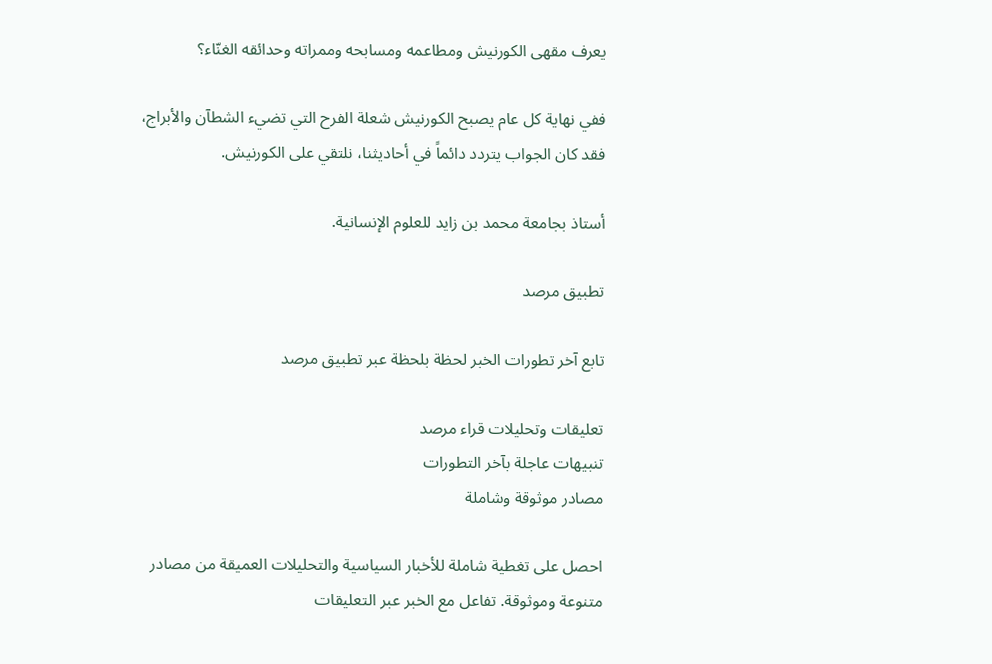يعرف مقهى الكورنيش ومطاعمه ومسابحه وممراته وحدائقه الغنّاء؟

ففي نهاية كل عام يصبح الكورنيش شعلة الفرح التي تضيء الشطآن والأبراج، فقد كان الجواب يتردد دائماً في أحاديثنا، نلتقي على الكورنيش.

أستاذ بجامعة محمد بن زايد للعلوم الإنسانية.

تطبيق مرصد

تابع آخر تطورات الخبر لحظة بلحظة عبر تطبيق مرصد

تعليقات وتحليلات قراء مرصد
تنبيهات عاجلة بآخر التطورات
مصادر موثوقة وشاملة

احصل على تغطية شاملة للأخبار السياسية والتحليلات العميقة من مصادر متنوعة وموثوقة. تفاعل مع الخبر عبر التعليقات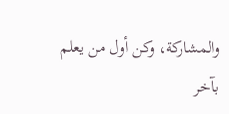والمشاركة، وكن أول من يعلم بآخر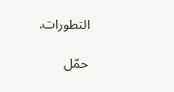التطورات.

حمّل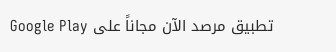تطبيق مرصد الآن مجاناً على Google Play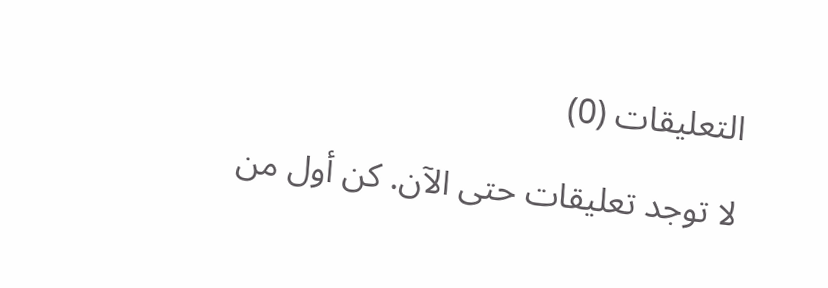التعليقات (0)

لا توجد تعليقات حتى الآن. كن أول من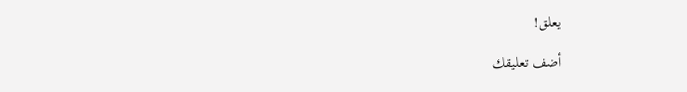يعلق!

أضف تعليقك